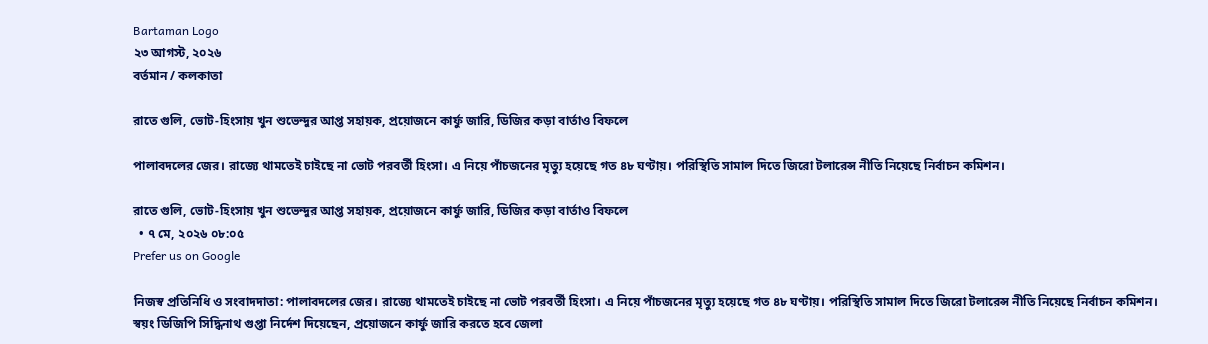Bartaman Logo
২৩ আগস্ট, ২০২৬
বর্তমান / কলকাতা

রাতে গুলি, ভোট-হিংসায় খুন শুভেন্দুর আপ্ত সহায়ক, প্রয়োজনে কার্ফু জারি, ডিজির কড়া বার্তাও বিফলে

পালাবদলের জের। রাজ্যে থামতেই চাইছে না ভোট পরবর্তী হিংসা। এ নিয়ে পাঁচজনের মৃত্যু হয়েছে গত ৪৮ ঘণ্টায়। পরিস্থিতি সামাল দিতে জিরো টলারেন্স নীতি নিয়েছে নির্বাচন কমিশন।

রাতে গুলি, ভোট-হিংসায় খুন শুভেন্দুর আপ্ত সহায়ক, প্রয়োজনে কার্ফু জারি, ডিজির কড়া বার্তাও বিফলে
  • ৭ মে, ২০২৬ ০৮:০৫
Prefer us on Google

নিজস্ব প্রতিনিধি ও সংবাদদাতা: পালাবদলের জের। রাজ্যে থামতেই চাইছে না ভোট পরবর্তী হিংসা। এ নিয়ে পাঁচজনের মৃত্যু হয়েছে গত ৪৮ ঘণ্টায়। পরিস্থিতি সামাল দিতে জিরো টলারেন্স নীতি নিয়েছে নির্বাচন কমিশন। স্বয়ং ডিজিপি সিদ্ধিনাথ গুপ্তা নির্দেশ দিয়েছেন, প্রয়োজনে কার্ফু জারি করতে হবে জেলা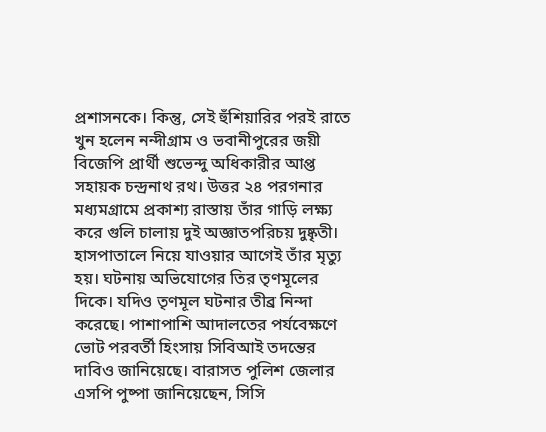প্রশাসনকে। কিন্তু, সেই হুঁশিয়ারির পরই রাতে খুন হলেন নন্দীগ্রাম ও ভবানীপুরের জয়ী বিজেপি প্রার্থী শুভেন্দু অধিকারীর আপ্ত সহায়ক চন্দ্রনাথ রথ। উত্তর ২৪ পরগনার মধ্যমগ্রামে প্রকাশ্য রাস্তায় তাঁর গাড়ি লক্ষ্য করে গুলি চালায় দুই অজ্ঞাতপরিচয় দুষ্কৃতী। হাসপাতালে নিয়ে যাওয়ার আগেই তাঁর মৃত্যু হয়। ঘটনায় অভিযোগের তির তৃণমূলের দিকে। যদিও তৃণমূল ঘটনার তীব্র নিন্দা করেছে। পাশাপাশি আদালতের পর্যবেক্ষণে ভোট পরবর্তী হিংসায় সিবিআই তদন্তের দাবিও জানিয়েছে। বারাসত পুলিশ জেলার এসপি পুষ্পা জানিয়েছেন, সিসি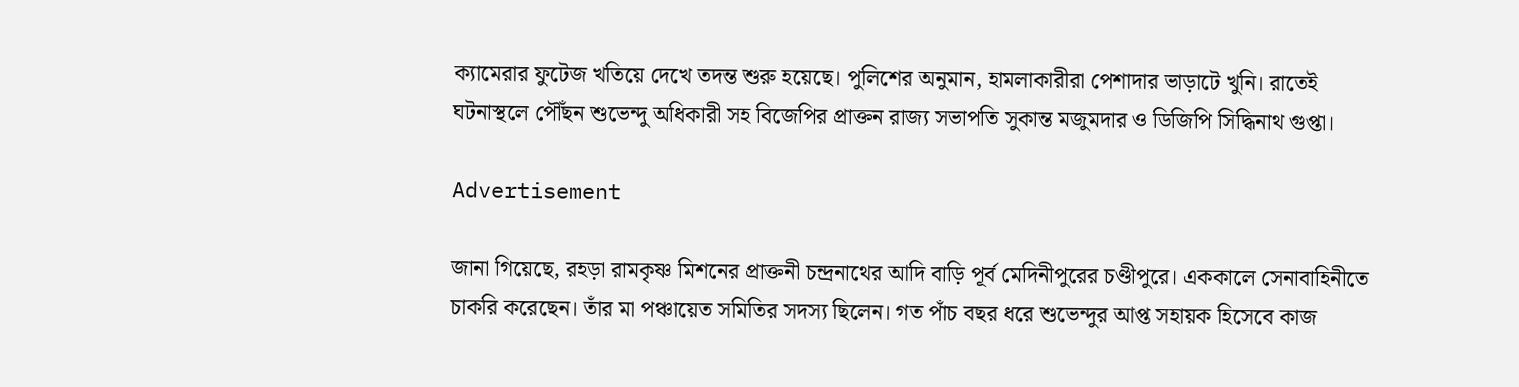ক্যামেরার ফুটেজ খতিয়ে দেখে তদন্ত শুরু হয়েছে। পুলিশের অনুমান, হামলাকারীরা পেশাদার ভাড়াটে খুনি। রাতেই ঘটনাস্থলে পৌঁছন শুভেন্দু অধিকারী সহ বিজেপির প্রাক্তন রাজ্য সভাপতি সুকান্ত মজুমদার ও ডিজিপি সিদ্ধিনাথ গুপ্তা।

Advertisement

জানা গিয়েছে, রহড়া রামকৃষ্ণ মিশনের প্রাক্তনী চন্দ্রনাথের আদি বাড়ি পূর্ব মেদিনীপুরের চণ্ডীপুরে। এককালে সেনাবাহিনীতে চাকরি করেছেন। তাঁর মা পঞ্চায়েত সমিতির সদস্য ছিলেন। গত পাঁচ বছর ধরে শুভেন্দুর আপ্ত সহায়ক হিসেবে কাজ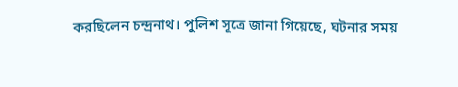করছিলেন চন্দ্রনাথ। পুলিশ সূত্রে জানা গিয়েছে, ঘটনার সময়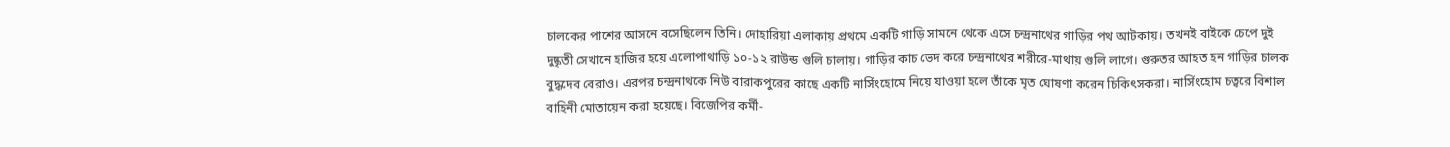চালকের পাশের আসনে বসেছিলেন তিনি। দোহারিয়া এলাকায় প্রথমে একটি গাড়ি সামনে থেকে এসে চন্দ্রনাথের গাড়ির পথ আটকায়। তখনই বাইকে চেপে দুই দুষ্কৃতী সেখানে হাজির হয়ে এলোপাথাড়ি ১০-১২ রাউন্ড গুলি চালায়। গাড়ির কাচ ভেদ করে চন্দ্রনাথের শরীরে-মাথায় গুলি লাগে। গুরুতর আহত হন গাড়ির চালক বুদ্ধদেব বেরাও। এরপর চন্দ্রনাথকে নিউ বারাকপুরের কাছে একটি নার্সিংহোমে নিয়ে যাওয়া হলে তাঁকে মৃত ঘোষণা করেন চিকিৎসকরা। নার্সিংহোম চত্বরে বিশাল বাহিনী মোতায়েন করা হয়েছে। বিজেপির কর্মী-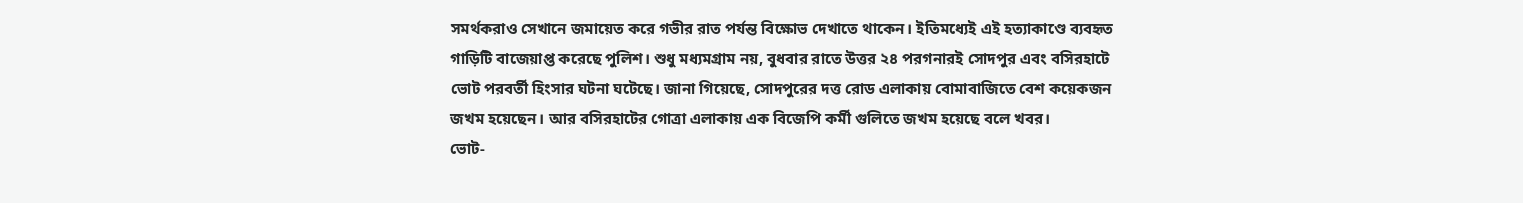সমর্থকরাও সেখানে জমায়েত করে গভীর রাত পর্যন্ত বিক্ষোভ দেখাতে থাকেন। ইতিমধ্যেই এই হত্যাকাণ্ডে ব্যবহৃত গাড়িটি বাজেয়াপ্ত করেছে পুলিশ। শুধু মধ্যমগ্রাম নয়, বুধবার রাতে উত্তর ২৪ পরগনারই সোদপুর এবং বসিরহাটে ভোট পরবর্তী হিংসার ঘটনা ঘটেছে। জানা গিয়েছে, সোদপুরের দত্ত রোড এলাকায় বোমাবাজিতে বেশ কয়েকজন জখম হয়েছেন। আর বসিরহাটের গোত্রা এলাকায় এক বিজেপি কর্মী গুলিতে জখম হয়েছে বলে খবর।
ভোট-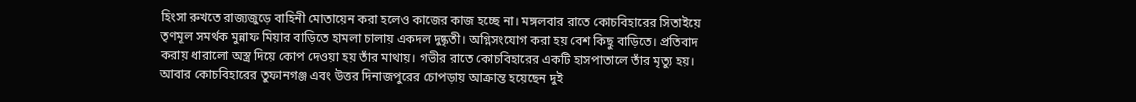হিংসা রুখতে রাজ্যজুড়ে বাহিনী মোতায়েন করা হলেও কাজের কাজ হচ্ছে না। মঙ্গলবার রাতে কোচবিহারের সিতাইয়ে তৃণমূল সমর্থক মুন্নাফ মিয়ার বাড়িতে হামলা চালায় একদল দুষ্কৃতী। অগ্নিসংযোগ করা হয় বেশ কিছু বাড়িতে। প্রতিবাদ করায় ধারালো অস্ত্র দিয়ে কোপ দেওয়া হয় তাঁর মাথায়। গভীর রাতে কোচবিহারের একটি হাসপাতালে তাঁর মৃত্যু হয়। আবার কোচবিহারের তুফানগঞ্জ এবং উত্তর দিনাজপুরের চোপড়ায় আক্রান্ত হয়েছেন দুই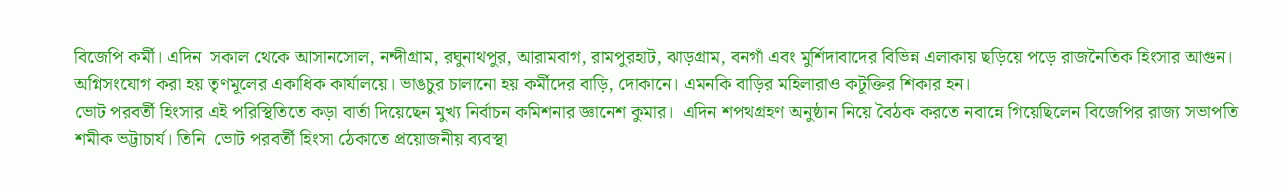বিজেপি কর্মী। এদিন  সকাল থেকে আসানসোল, নন্দীগ্রাম, রঘুনাথপুর, আরামবাগ, রামপুরহাট, ঝাড়গ্রাম, বনগাঁ এবং মুর্শিদাবাদের বিভিন্ন এলাকায় ছড়িয়ে পড়ে রাজনৈতিক হিংসার আগুন। অগ্নিসংযোগ করা হয় তৃণমূলের একাধিক কার্যালয়ে। ভাঙচুর চালানো হয় কর্মীদের বাড়ি, দোকানে। এমনকি বাড়ির মহিলারাও কটূক্তির শিকার হন।
ভোট পরবর্তী হিংসার এই পরিস্থিতিতে কড়া বার্তা দিয়েছেন মুখ্য নির্বাচন কমিশনার জ্ঞানেশ কুমার।  এদিন শপথগ্রহণ অনুষ্ঠান নিয়ে বৈঠক করতে নবান্নে গিয়েছিলেন বিজেপির রাজ্য সভাপতি শমীক ভট্টাচার্য। তিনি  ভোট পরবর্তী হিংসা ঠেকাতে প্রয়োজনীয় ব্যবস্থা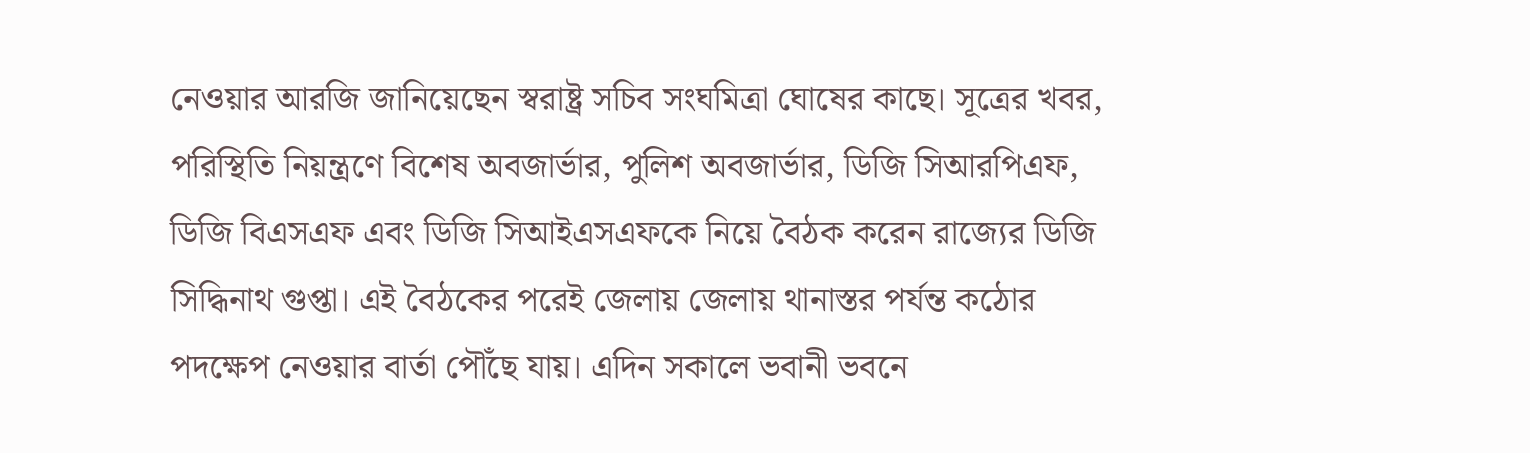নেওয়ার আরজি জানিয়েছেন স্বরাষ্ট্র সচিব সংঘমিত্রা ঘোষের কাছে। সূত্রের খবর, পরিস্থিতি নিয়ন্ত্রণে বিশেষ অবজার্ভার, পুলিশ অবজার্ভার, ডিজি সিআরপিএফ, ডিজি বিএসএফ এবং ডিজি সিআইএসএফকে নিয়ে বৈঠক করেন রাজ্যের ডিজি সিদ্ধিনাথ গুপ্তা। এই বৈঠকের পরেই জেলায় জেলায় থানাস্তর পর্যন্ত কঠোর পদক্ষেপ নেওয়ার বার্তা পৌঁছে যায়। এদিন সকালে ভবানী ভবনে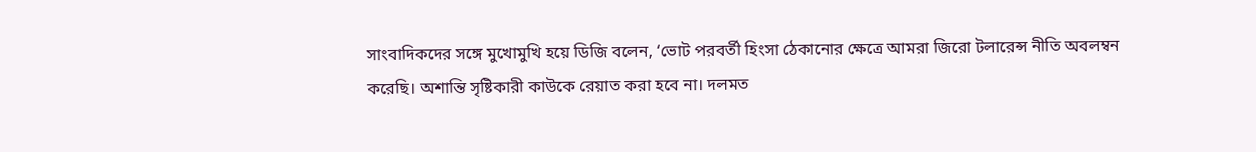সাংবাদিকদের সঙ্গে মুখোমুখি হয়ে ডিজি বলেন, ‘ভোট পরবর্তী হিংসা ঠেকানোর ক্ষেত্রে আমরা জিরো টলারেন্স নীতি অবলম্বন করেছি। অশান্তি সৃষ্টিকারী কাউকে রেয়াত করা হবে না। দলমত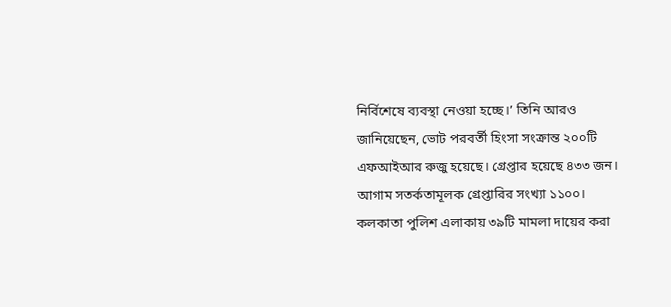নির্বিশেষে ব্যবস্থা নেওয়া হচ্ছে।’ তিনি আরও জানিয়েছেন, ভোট পরবর্তী হিংসা সংক্রান্ত ২০০টি এফআইআর রুজু হয়েছে। গ্রেপ্তার হয়েছে ৪৩৩ জন। আগাম সতর্কতামূলক গ্রেপ্তারির সংখ্যা ১১০০। কলকাতা পুলিশ এলাকায় ৩৯টি মামলা দায়ের করা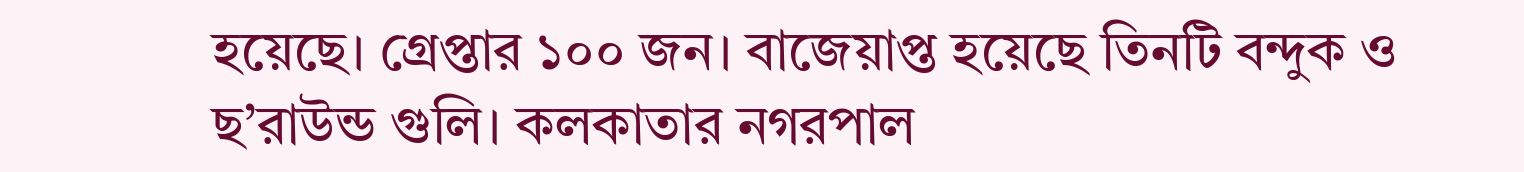হয়েছে। গ্রেপ্তার ১০০ জন। বাজেয়াপ্ত হয়েছে তিনটি বন্দুক ও ছ’রাউন্ড গুলি। কলকাতার নগরপাল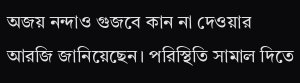অজয় নন্দাও গুজবে কান না দেওয়ার আরজি জানিয়েছেন। পরিস্থিতি সামাল দিতে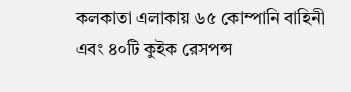কলকাতা এলাকায় ৬৫ কোম্পানি বাহিনী এবং ৪০টি কুইক রেসপন্স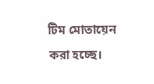টিম মোতায়েন করা হচ্ছে।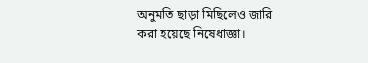অনুমতি ছাড়া মিছিলেও জারি করা হয়েছে নিষেধাজ্ঞা।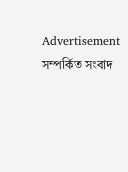Advertisement
সম্পর্কিত সংবাদ